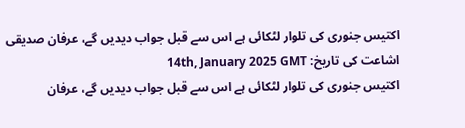اکتیس جنوری کی تلوار لٹکائی ہے اس سے قبل جواب دیدیں گے، عرفان صدیقی
اشاعت کی تاریخ: 14th, January 2025 GMT
اکتیس جنوری کی تلوار لٹکائی ہے اس سے قبل جواب دیدیں گے، عرفان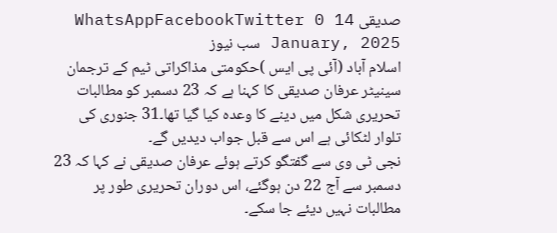صدیقی WhatsAppFacebookTwitter 0 14 January, 2025 سب نیوز
اسلام آباد (آئی پی ایس )حکومتی مذاکراتی ٹیم کے ترجمان سینیٹر عرفان صدیقی کا کہنا ہے کہ 23 دسمبر کو مطالبات تحریری شکل میں دینے کا وعدہ کیا گیا تھا۔31 جنوری کی تلوار لٹکائی ہے اس سے قبل جواب دیدیں گے۔
نجی ٹی وی سے گفتگو کرتے ہوئے عرفان صدیقی نے کہا کہ 23 دسمبر سے آج 22 دن ہوگئے، اس دوران تحریری طور پر مطالبات نہیں دیئے جا سکے۔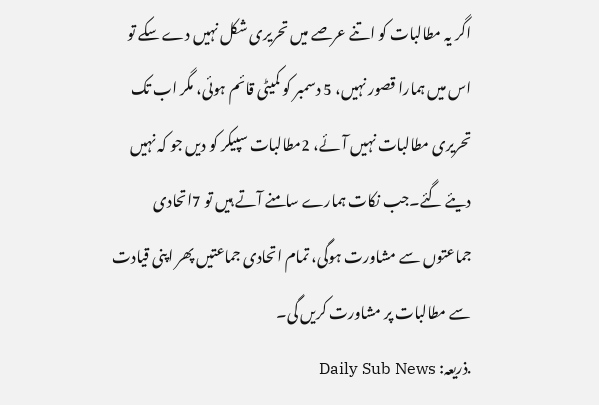اگر یہ مطالبات کو اتنے عرصے میں تحریری شکل نہیں دے سکے تو اس میں ہمارا قصور نہیں، 5 دسمبر کو کمیٹی قائم ہوئی، مگر اب تک تحریری مطالبات نہیں آئے، 2مطالبات سپیکر کو دیں جو کہ نہیں دیئے گئے۔جب نکات ہمارے سامنے آتے ہیں تو 7اتحادی جماعتوں سے مشاورت ہوگی، تمام اتحادی جماعتیں پھر اپنی قیادت سے مطالبات پر مشاورت کریں گی۔
.ذریعہ: Daily Sub News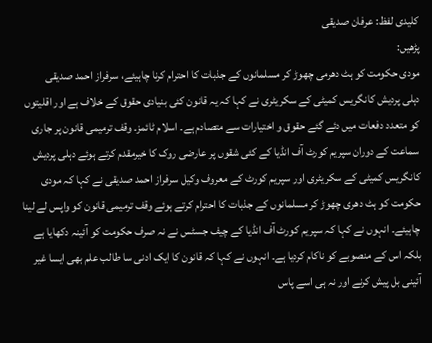کلیدی لفظ: عرفان صدیقی
پڑھیں:
مودی حکومت کو ہٹ دھرمی چھوڑ کر مسلمانوں کے جذبات کا احترام کرنا چاہیئے، سرفراز احمد صدیقی
دہلی پردیش کانگریس کمیٹی کے سکریٹری نے کہا کہ یہ قانون کئی بنیادی حقوق کے خلاف ہے اور اقلیتوں کو متعدد دفعات میں دئے گئے حقوق و اختیارات سے متصادم ہے۔ اسلام ٹائمز۔ وقف ترمیمی قانون پر جاری سماعت کے دوران سپریم کورٹ آف انڈیا کے کئی شقوں پر عارضی روک کا خیرمقدم کرتے ہوئے دہلی پردیش کانگریس کمیٹی کے سکریٹری اور سپریم کورٹ کے معروف وکیل سرفراز احمد صدیقی نے کہا کہ مودی حکومت کو ہٹ دھری چھوڑ کر مسلمانوں کے جذبات کا احترام کرتے ہوئے وقف ترمیمی قانون کو واپس لے لینا چاہیئے۔ انہوں نے کہا کہ سپریم کورٹ آف انڈیا کے چیف جسٹس نے نہ صرف حکومت کو آئینہ دکھایا ہے بلکہ اس کے منصوبے کو ناکام کردیا ہے۔ انہوں نے کہا کہ قانون کا ایک ادنی سا طالب علم بھی ایسا غیر آئینی بل پیش کرنے اور نہ ہی اسے پاس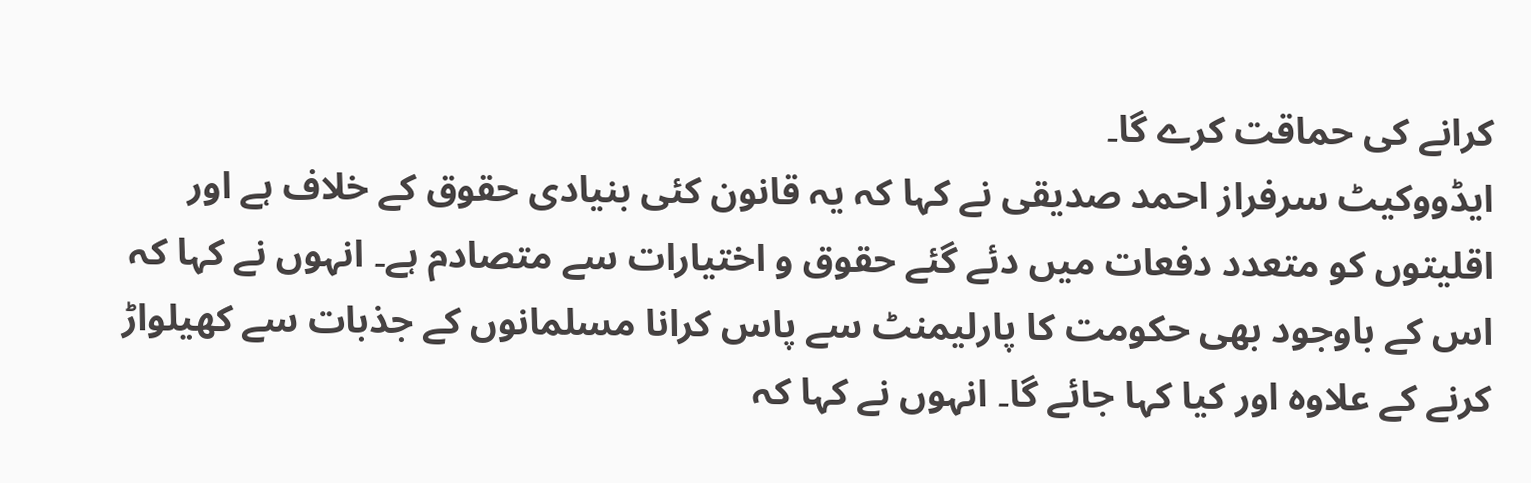کرانے کی حماقت کرے گا۔
ایڈووکیٹ سرفراز احمد صدیقی نے کہا کہ یہ قانون کئی بنیادی حقوق کے خلاف ہے اور اقلیتوں کو متعدد دفعات میں دئے گئے حقوق و اختیارات سے متصادم ہے۔ انہوں نے کہا کہ اس کے باوجود بھی حکومت کا پارلیمنٹ سے پاس کرانا مسلمانوں کے جذبات سے کھیلواڑ کرنے کے علاوہ اور کیا کہا جائے گا۔ انہوں نے کہا کہ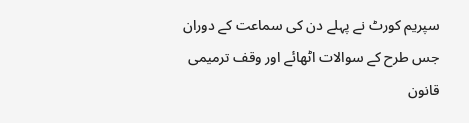سپریم کورٹ نے پہلے دن کی سماعت کے دوران جس طرح کے سوالات اٹھائے اور وقف ترمیمی قانون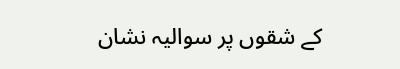کے شقوں پر سوالیہ نشان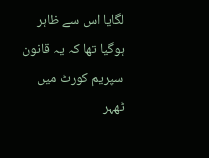لگایا اس سے ظاہر ہوگیا تھا کہ یہ قانون سپریم کورٹ میں ٹھہر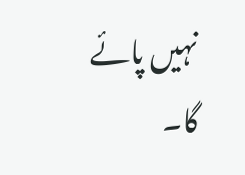نہیں پائے گا۔